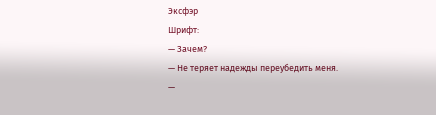Эксфэр
Шрифт:
— Зачем?
— Не теряет надежды переубедить меня.
—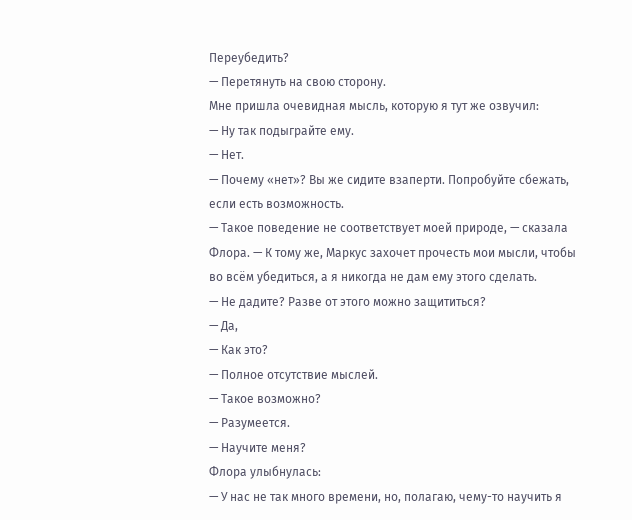Переубедить?
— Перетянуть на свою сторону.
Мне пришла очевидная мысль, которую я тут же озвучил:
— Ну так подыграйте ему.
— Нет.
— Почему «нет»? Вы же сидите взаперти. Попробуйте сбежать, если есть возможность.
— Такое поведение не соответствует моей природе, — сказала Флора. — К тому же, Маркус захочет прочесть мои мысли, чтобы во всём убедиться, а я никогда не дам ему этого сделать.
— Не дадите? Разве от этого можно защититься?
— Да,
— Как это?
— Полное отсутствие мыслей.
— Такое возможно?
— Разумеется.
— Научите меня?
Флора улыбнулась:
— У нас не так много времени, но, полагаю, чему-то научить я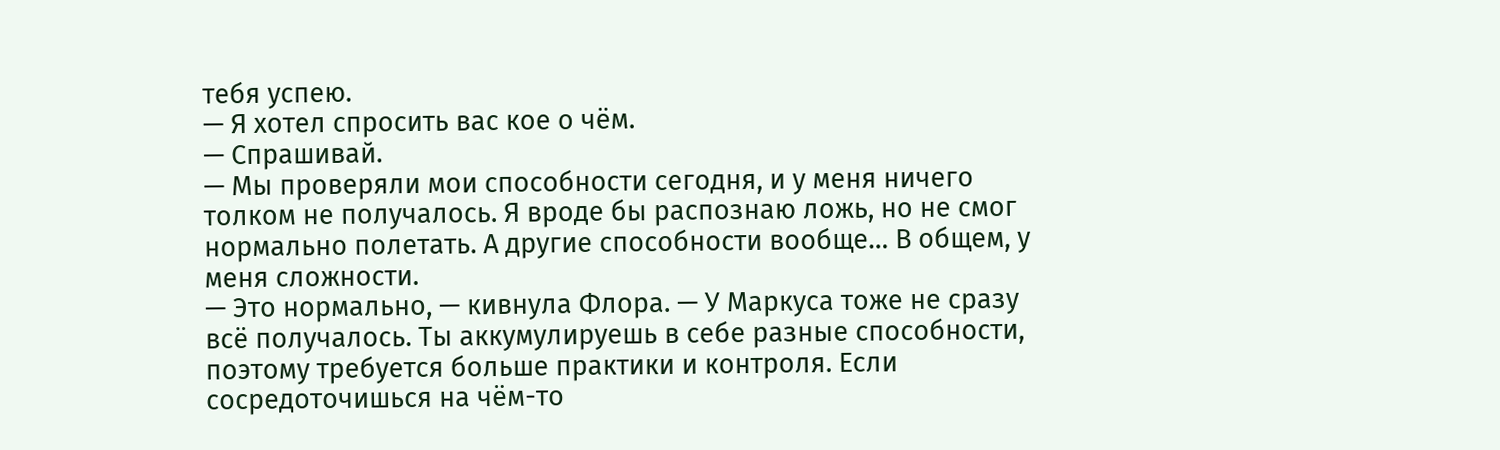тебя успею.
— Я хотел спросить вас кое о чём.
— Спрашивай.
— Мы проверяли мои способности сегодня, и у меня ничего толком не получалось. Я вроде бы распознаю ложь, но не смог нормально полетать. А другие способности вообще… В общем, у меня сложности.
— Это нормально, — кивнула Флора. — У Маркуса тоже не сразу всё получалось. Ты аккумулируешь в себе разные способности, поэтому требуется больше практики и контроля. Если сосредоточишься на чём-то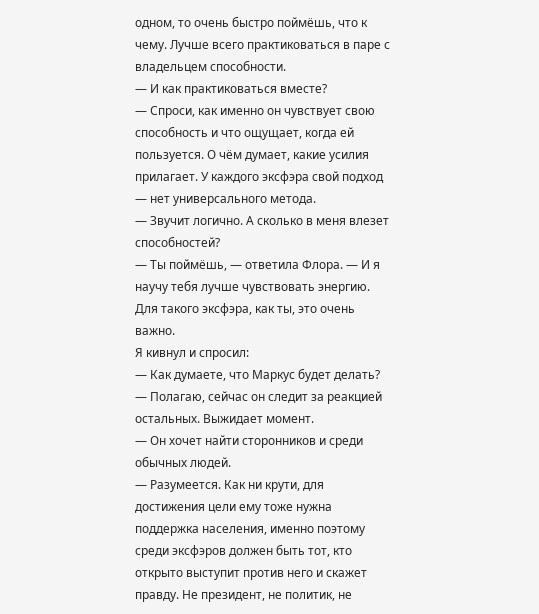одном, то очень быстро поймёшь, что к чему. Лучше всего практиковаться в паре с владельцем способности.
— И как практиковаться вместе?
— Спроси, как именно он чувствует свою способность и что ощущает, когда ей пользуется. О чём думает, какие усилия прилагает. У каждого эксфэра свой подход — нет универсального метода.
— Звучит логично. А сколько в меня влезет способностей?
— Ты поймёшь, — ответила Флора. — И я научу тебя лучше чувствовать энергию. Для такого эксфэра, как ты, это очень важно.
Я кивнул и спросил:
— Как думаете, что Маркус будет делать?
— Полагаю, сейчас он следит за реакцией остальных. Выжидает момент.
— Он хочет найти сторонников и среди обычных людей.
— Разумеется. Как ни крути, для достижения цели ему тоже нужна поддержка населения, именно поэтому среди эксфэров должен быть тот, кто открыто выступит против него и скажет правду. Не президент, не политик, не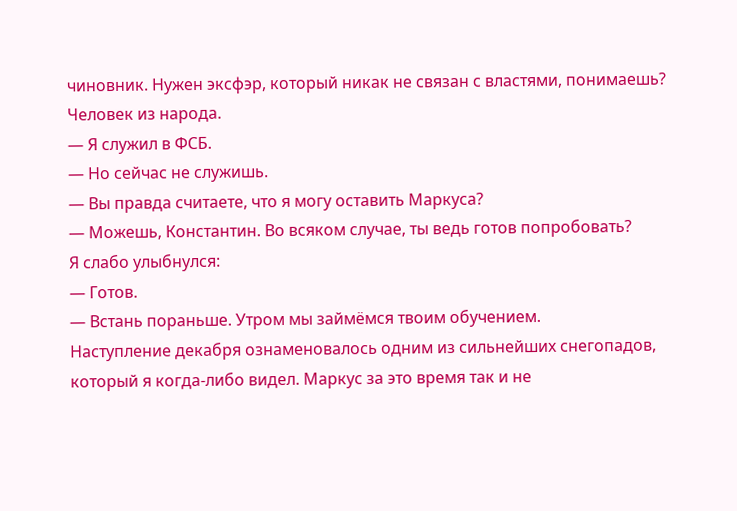чиновник. Нужен эксфэр, который никак не связан с властями, понимаешь? Человек из народа.
— Я служил в ФСБ.
— Но сейчас не служишь.
— Вы правда считаете, что я могу оставить Маркуса?
— Можешь, Константин. Во всяком случае, ты ведь готов попробовать?
Я слабо улыбнулся:
— Готов.
— Встань пораньше. Утром мы займёмся твоим обучением.
Наступление декабря ознаменовалось одним из сильнейших снегопадов, который я когда-либо видел. Маркус за это время так и не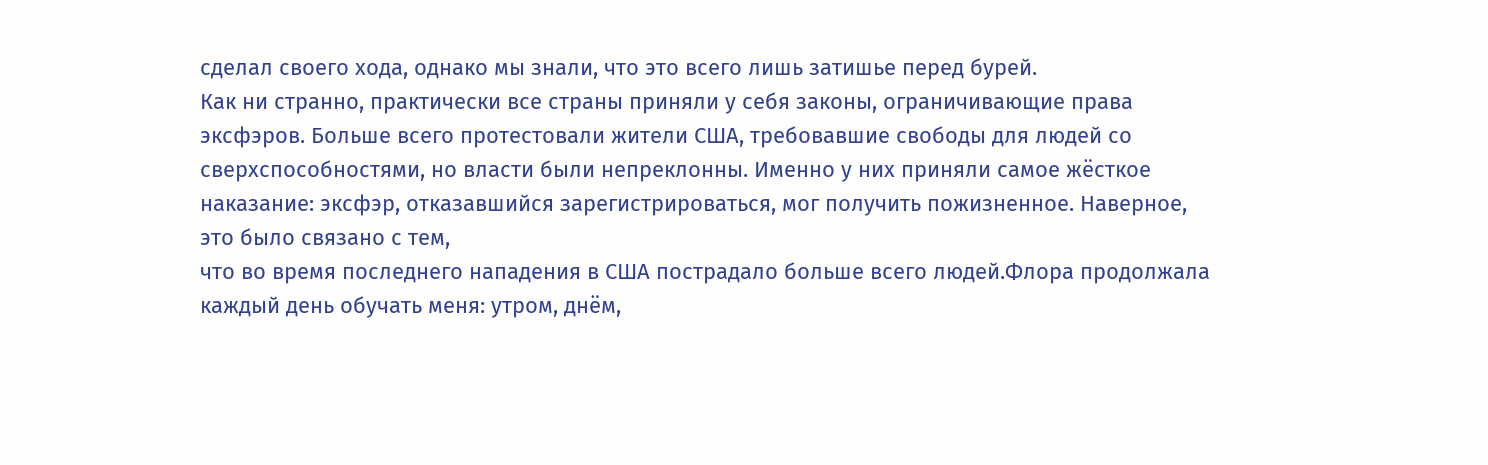сделал своего хода, однако мы знали, что это всего лишь затишье перед бурей.
Как ни странно, практически все страны приняли у себя законы, ограничивающие права эксфэров. Больше всего протестовали жители США, требовавшие свободы для людей со сверхспособностями, но власти были непреклонны. Именно у них приняли самое жёсткое наказание: эксфэр, отказавшийся зарегистрироваться, мог получить пожизненное. Наверное, это было связано с тем,
что во время последнего нападения в США пострадало больше всего людей.Флора продолжала каждый день обучать меня: утром, днём,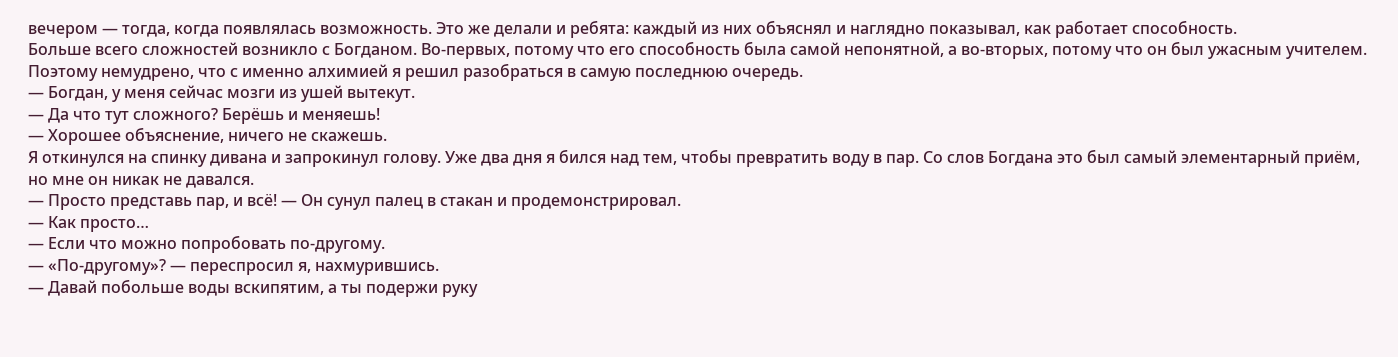вечером — тогда, когда появлялась возможность. Это же делали и ребята: каждый из них объяснял и наглядно показывал, как работает способность.
Больше всего сложностей возникло с Богданом. Во-первых, потому что его способность была самой непонятной, а во-вторых, потому что он был ужасным учителем. Поэтому немудрено, что с именно алхимией я решил разобраться в самую последнюю очередь.
— Богдан, у меня сейчас мозги из ушей вытекут.
— Да что тут сложного? Берёшь и меняешь!
— Хорошее объяснение, ничего не скажешь.
Я откинулся на спинку дивана и запрокинул голову. Уже два дня я бился над тем, чтобы превратить воду в пар. Со слов Богдана это был самый элементарный приём, но мне он никак не давался.
— Просто представь пар, и всё! — Он сунул палец в стакан и продемонстрировал.
— Как просто…
— Если что можно попробовать по-другому.
— «По-другому»? — переспросил я, нахмурившись.
— Давай побольше воды вскипятим, а ты подержи руку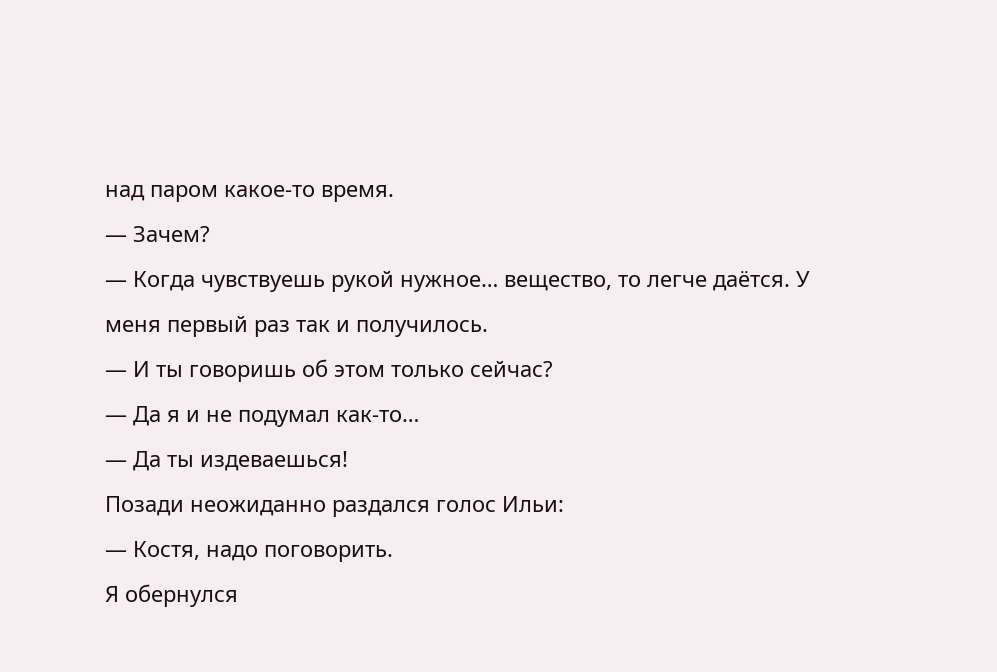над паром какое-то время.
— Зачем?
— Когда чувствуешь рукой нужное… вещество, то легче даётся. У меня первый раз так и получилось.
— И ты говоришь об этом только сейчас?
— Да я и не подумал как-то…
— Да ты издеваешься!
Позади неожиданно раздался голос Ильи:
— Костя, надо поговорить.
Я обернулся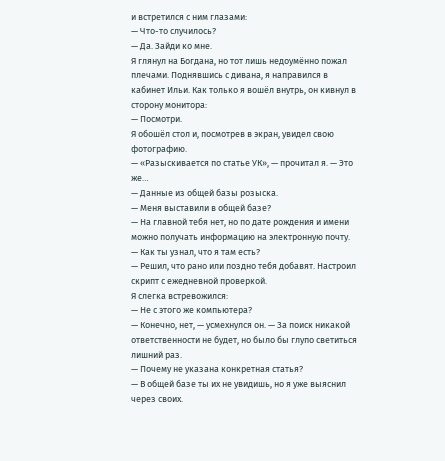и встретился с ним глазами:
— Что-то случилось?
— Да. Зайди ко мне.
Я глянул на Богдана, но тот лишь недоумённо пожал плечами. Поднявшись с дивана, я направился в кабинет Ильи. Как только я вошёл внутрь, он кивнул в сторону монитора:
— Посмотри.
Я обошёл стол и, посмотрев в экран, увидел свою фотографию.
— «Разыскивается по статье УК», — прочитал я. — Это же…
— Данные из общей базы розыска.
— Меня выставили в общей базе?
— На главной тебя нет, но по дате рождения и имени можно получать информацию на электронную почту.
— Как ты узнал, что я там есть?
— Решил, что рано или поздно тебя добавят. Настроил скрипт с ежедневной проверкой.
Я слегка встревожился:
— Не с этого же компьютера?
— Конечно, нет, — усмехнулся он. — За поиск никакой ответственности не будет, но было бы глупо светиться лишний раз.
— Почему не указана конкретная статья?
— В общей базе ты их не увидишь, но я уже выяснил через своих.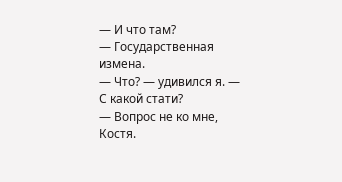— И что там?
— Государственная измена.
— Что? — удивился я. — С какой стати?
— Вопрос не ко мне, Костя.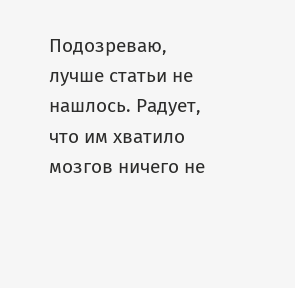Подозреваю, лучше статьи не нашлось. Радует, что им хватило мозгов ничего не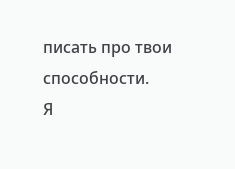писать про твои способности.
Я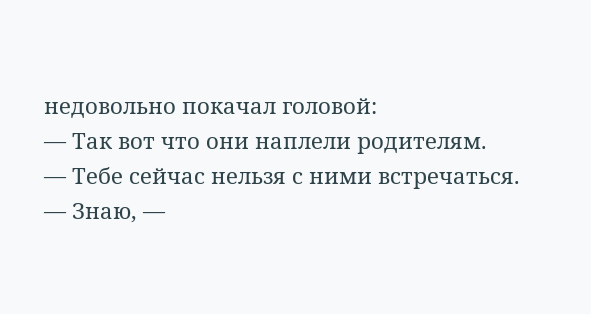недовольно покачал головой:
— Так вот что они наплели родителям.
— Тебе сейчас нельзя с ними встречаться.
— Знаю, —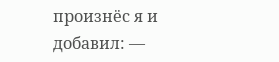произнёс я и добавил: —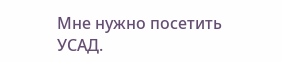Мне нужно посетить УСАД.